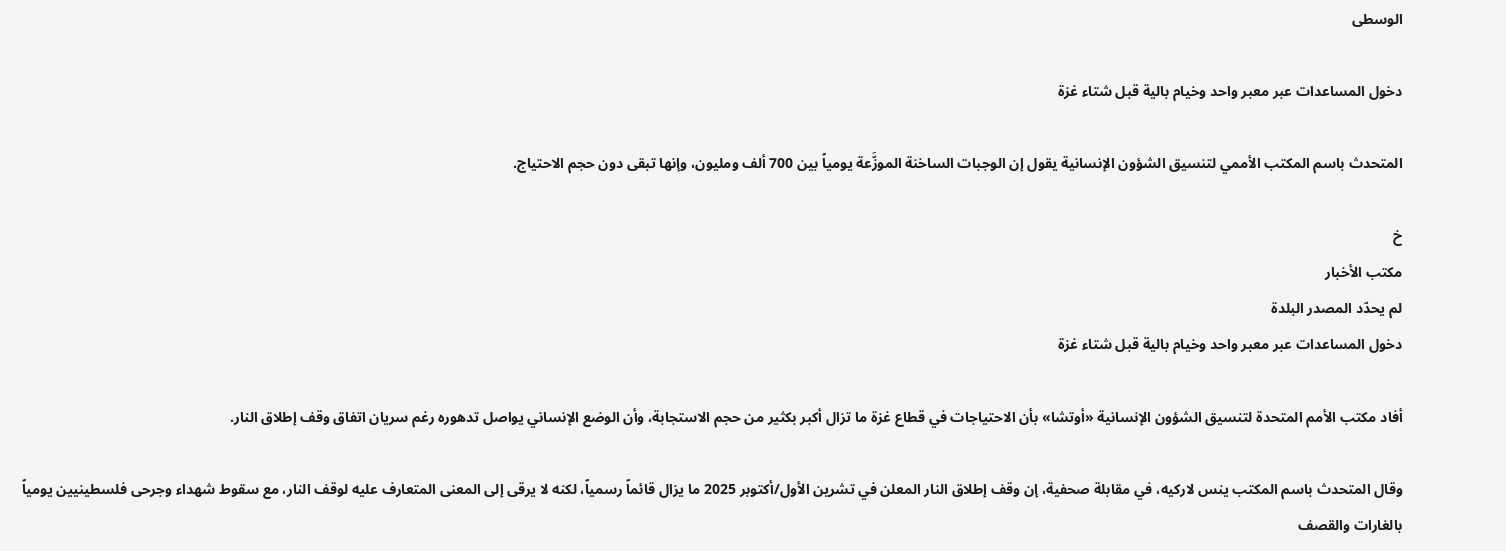الوسطى

دخول المساعدات عبر معبر واحد وخيام بالية قبل شتاء غزة

المتحدث باسم المكتب الأممي لتنسيق الشؤون الإنسانية يقول إن الوجبات الساخنة الموزَّعة يومياً بين 700 ألف ومليون، وإنها تبقى دون حجم الاحتياج.

خ
مكتب الأخبار
لم يحدّد المصدر البلدة
دخول المساعدات عبر معبر واحد وخيام بالية قبل شتاء غزة

أفاد مكتب الأمم المتحدة لتنسيق الشؤون الإنسانية «أوتشا» بأن الاحتياجات في قطاع غزة ما تزال أكبر بكثير من حجم الاستجابة، وأن الوضع الإنساني يواصل تدهوره رغم سريان اتفاق وقف إطلاق النار.

وقال المتحدث باسم المكتب ينس لاركيه، في مقابلة صحفية، إن وقف إطلاق النار المعلن في تشرين الأول/أكتوبر 2025 ما يزال قائماً رسمياً، لكنه لا يرقى إلى المعنى المتعارف عليه لوقف النار، مع سقوط شهداء وجرحى فلسطينيين يومياً بالغارات والقصف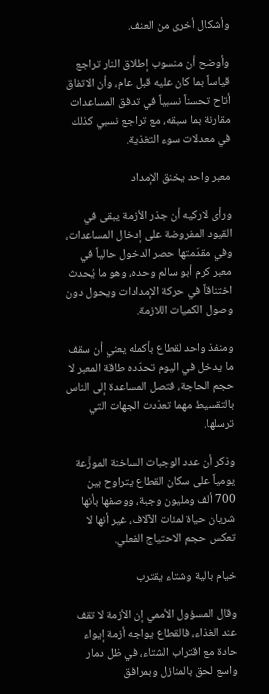وأشكال أخرى من العنف.

وأوضح أن منسوب إطلاق النار تراجع قياساً بما كان عليه قبل عام، وأن الاتفاق أتاح تحسناً نسبياً في تدفق المساعدات مقارنة بما سبقه، مع تراجع نسبي كذلك في معدلات سوء التغذية.

معبر واحد يخنق الإمداد

ورأى لاركيه أن جذر الأزمة يبقى في القيود المفروضة على إدخال المساعدات، وفي مقدّمتها حصر الدخول حالياً في معبر كرم أبو سالم وحده، وهو ما يُحدث اختناقاً في حركة الإمدادات ويحول دون وصول الكميات اللازمة.

ومنفذ واحد لقطاع بأكمله يعني أن سقف ما يدخل في اليوم تحدّده طاقة المعبر لا حجم الحاجة، فتصل المساعدة إلى الناس بالتقسيط مهما تعدّدت الجهات التي ترسلها.

وذكر أن عدد الوجبات الساخنة الموزَّعة يومياً على سكان القطاع يتراوح بين 700 ألف ومليون وجبة، ووصفها بأنها شريان حياة لمئات الآلاف، غير أنها لا تعكس حجم الاحتياج الفعلي.

خيام بالية وشتاء يقترب

وقال المسؤول الأممي إن الأزمة لا تقف عند الغذاء، فالقطاع يواجه أزمة إيواء حادة مع اقتراب الشتاء، في ظل دمار واسع لحق بالمنازل وبمرافق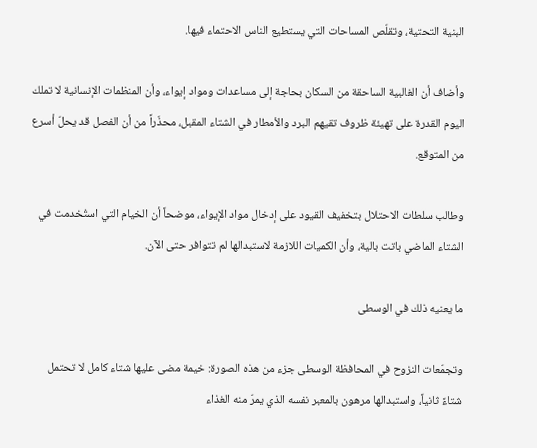البنية التحتية، وتقلّص المساحات التي يستطيع الناس الاحتماء فيها.

وأضاف أن الغالبية الساحقة من السكان بحاجة إلى مساعدات ومواد إيواء، وأن المنظمات الإنسانية لا تملك اليوم القدرة على تهيئة ظروف تقيهم البرد والأمطار في الشتاء المقبل، محذّراً من أن الفصل قد يحلّ أسرع من المتوقع.

وطالب سلطات الاحتلال بتخفيف القيود على إدخال مواد الإيواء، موضحاً أن الخيام التي استُخدمت في الشتاء الماضي باتت بالية، وأن الكميات اللازمة لاستبدالها لم تتوافر حتى الآن.

ما يعنيه ذلك في الوسطى

وتجمّعات النزوح في المحافظة الوسطى جزء من هذه الصورة: خيمة مضى عليها شتاء كامل لا تحتمل شتاءً ثانياً، واستبدالها مرهون بالمعبر نفسه الذي يمرّ منه الغذاء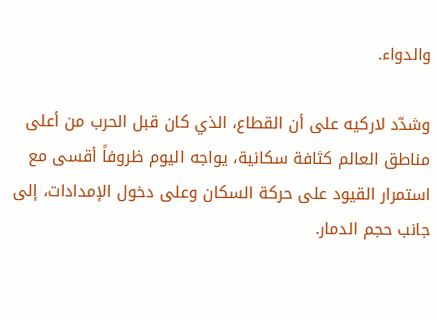والدواء.

وشدّد لاركيه على أن القطاع، الذي كان قبل الحرب من أعلى مناطق العالم كثافة سكانية، يواجه اليوم ظروفاً أقسى مع استمرار القيود على حركة السكان وعلى دخول الإمدادات، إلى جانب حجم الدمار.